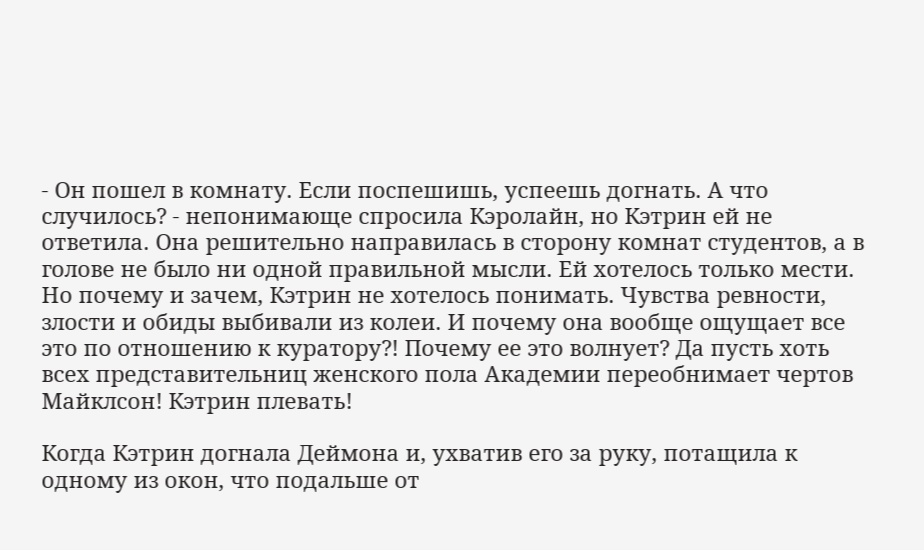- Он пошел в комнату. Если поспешишь, успеешь догнать. А что случилось? - непонимающе спросила Кэролайн, но Кэтрин ей не ответила. Она решительно направилась в сторону комнат студентов, а в голове не было ни одной правильной мысли. Ей хотелось только мести. Но почему и зачем, Кэтрин не хотелось понимать. Чувства ревности, злости и обиды выбивали из колеи. И почему она вообще ощущает все это по отношению к куратору?! Почему ее это волнует? Да пусть хоть всех представительниц женского пола Академии переобнимает чертов Майклсон! Кэтрин плевать!

Когда Кэтрин догнала Деймона и, ухватив его за руку, потащила к одному из окон, что подальше от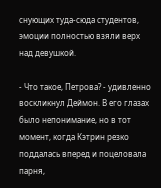снующих туда-сюда студентов, эмоции полностью взяли верх над девушкой.

- Что такое, Петрова? - удивленно воскликнул Деймон. В его глазах было непонимание, но в тот момент, когда Кэтрин резко поддалась вперед и поцеловала парня,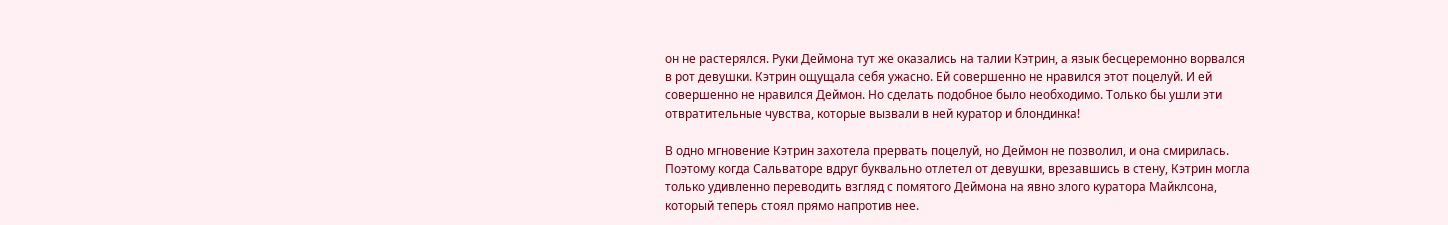он не растерялся. Руки Деймона тут же оказались на талии Кэтрин, а язык бесцеремонно ворвался в рот девушки. Кэтрин ощущала себя ужасно. Ей совершенно не нравился этот поцелуй. И ей совершенно не нравился Деймон. Но сделать подобное было необходимо. Только бы ушли эти отвратительные чувства, которые вызвали в ней куратор и блондинка!

В одно мгновение Кэтрин захотела прервать поцелуй, но Деймон не позволил, и она смирилась. Поэтому когда Сальваторе вдруг буквально отлетел от девушки, врезавшись в стену, Кэтрин могла только удивленно переводить взгляд с помятого Деймона на явно злого куратора Майклсона, который теперь стоял прямо напротив нее.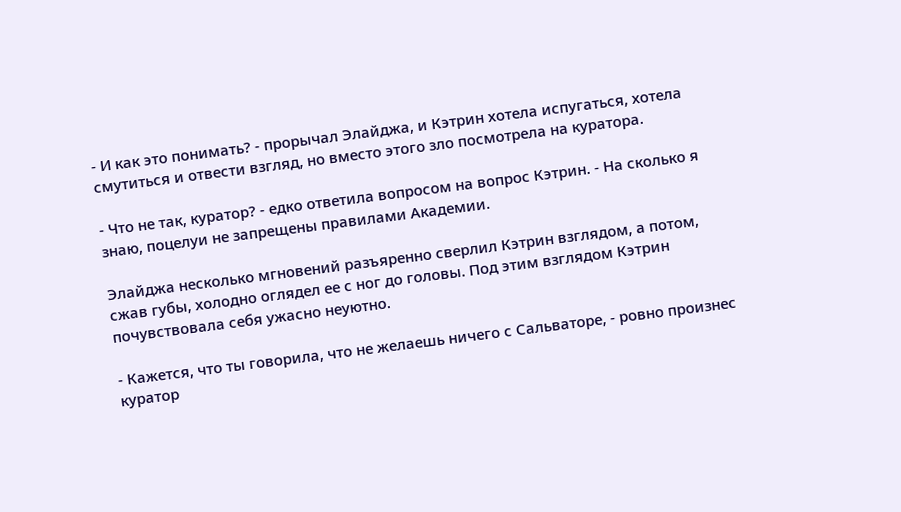- И как это понимать? - прорычал Элайджа, и Кэтрин хотела испугаться, хотела смутиться и отвести взгляд, но вместо этого зло посмотрела на куратора.

- Что не так, куратор? - едко ответила вопросом на вопрос Кэтрин. - На сколько я знаю, поцелуи не запрещены правилами Академии.

Элайджа несколько мгновений разъяренно сверлил Кэтрин взглядом, а потом, сжав губы, холодно оглядел ее с ног до головы. Под этим взглядом Кэтрин почувствовала себя ужасно неуютно.

- Кажется, что ты говорила, что не желаешь ничего с Сальваторе, - ровно произнес куратор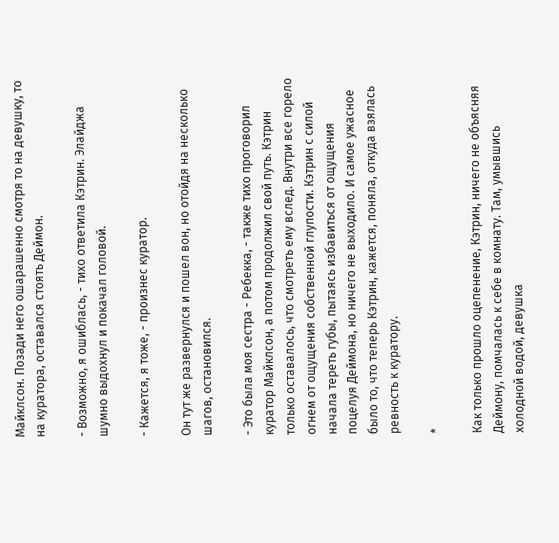Майклсон. Позади него ошарашенно смотря то на девушку, то на куратора, оставался стоять Деймон.

- Возможно, я ошиблась, - тихо ответила Кэтрин. Элайджа шумно выдохнул и покачал головой.

- Кажется, я тоже, - произнес куратор.

Он тут же развернулся и пошел вон, но отойдя на несколько шагов, остановился.

- Это была моя сестра - Ребекка, - также тихо проговорил куратор Майклсон, а потом продолжил свой путь. Кэтрин только оставалось, что смотреть ему вслед. Внутри все горело огнем от ощущения собственной глупости. Кэтрин с силой начала тереть губы, пытаясь избавиться от ощущения поцелуя Деймона, но ничего не выходило. И самое ужасное было то, что теперь Кэтрин, кажется, поняла, откуда взялась ревность к куратору.

*

Как только прошло оцепенение, Кэтрин, ничего не объясняя Деймону, помчалась к себе в комнату. Там, умывшись холодной водой, девушка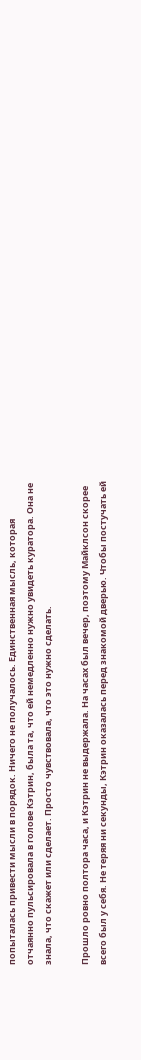попыталась привести мысли в порядок. Ничего не получалось. Единственная мысль, которая отчаянно пульсировала в голове Кэтрин, была та, что ей немедленно нужно увидеть куратора. Она не знала, что скажет или сделает. Просто чувствовала, что это нужно сделать.

Прошло ровно полтора часа, и Кэтрин не выдержала. На часах был вечер, поэтому Майклсон скорее всего был у себя. Не теряя ни секунды, Кэтрин оказалась перед знакомой дверью. Чтобы постучать ей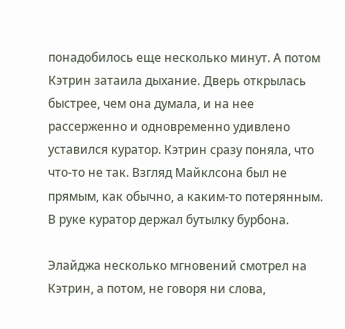понадобилось еще несколько минут. А потом Кэтрин затаила дыхание. Дверь открылась быстрее, чем она думала, и на нее рассерженно и одновременно удивлено уставился куратор. Кэтрин сразу поняла, что что-то не так. Взгляд Майклсона был не прямым, как обычно, а каким-то потерянным. В руке куратор держал бутылку бурбона.

Элайджа несколько мгновений смотрел на Кэтрин, а потом, не говоря ни слова,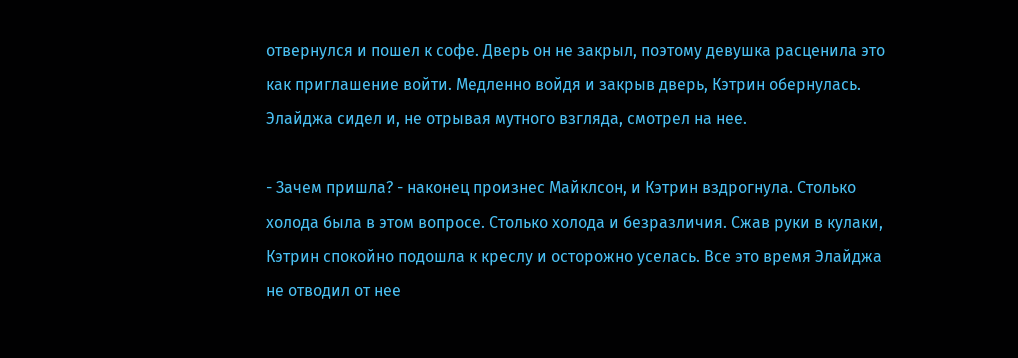отвернулся и пошел к софе. Дверь он не закрыл, поэтому девушка расценила это как приглашение войти. Медленно войдя и закрыв дверь, Кэтрин обернулась. Элайджа сидел и, не отрывая мутного взгляда, смотрел на нее.

- Зачем пришла? - наконец произнес Майклсон, и Кэтрин вздрогнула. Столько холода была в этом вопросе. Столько холода и безразличия. Сжав руки в кулаки, Кэтрин спокойно подошла к креслу и осторожно уселась. Все это время Элайджа не отводил от нее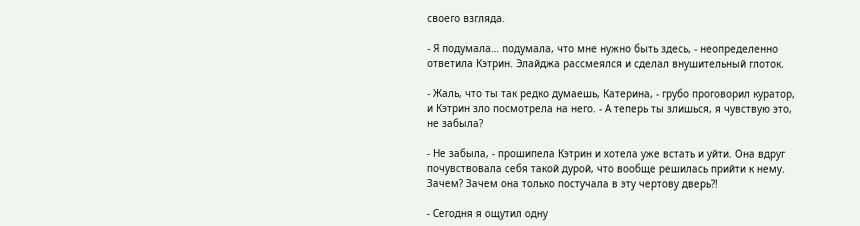своего взгляда.

- Я подумала… подумала, что мне нужно быть здесь, - неопределенно ответила Кэтрин. Элайджа рассмеялся и сделал внушительный глоток.

- Жаль, что ты так редко думаешь, Катерина, - грубо проговорил куратор, и Кэтрин зло посмотрела на него. - А теперь ты злишься, я чувствую это, не забыла?

- Не забыла, - прошипела Кэтрин и хотела уже встать и уйти. Она вдруг почувствовала себя такой дурой, что вообще решилась прийти к нему. Зачем? Зачем она только постучала в эту чертову дверь?!

- Сегодня я ощутил одну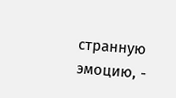странную эмоцию, -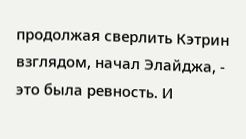продолжая сверлить Кэтрин взглядом, начал Элайджа, - это была ревность. И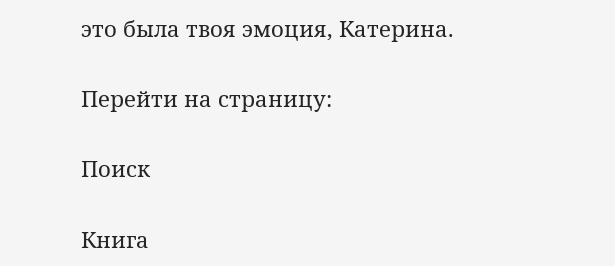это была твоя эмоция, Катерина.

Перейти на страницу:

Поиск

Книга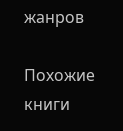жанров

Похожие книги